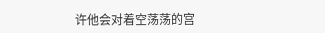许他会对着空荡荡的宫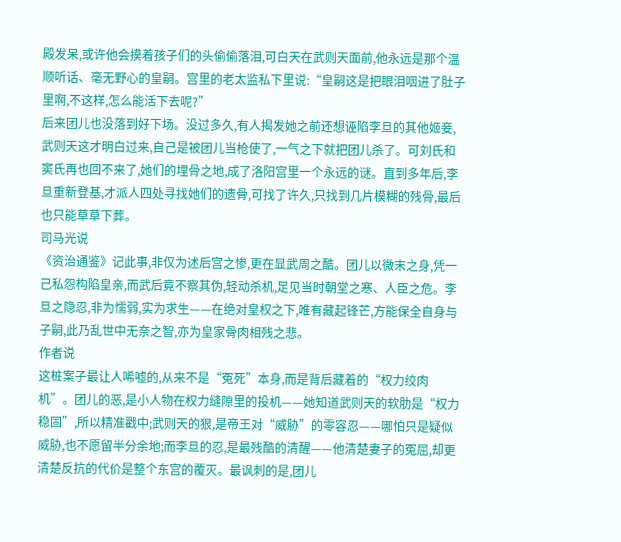殿发呆,或许他会摸着孩子们的头偷偷落泪,可白天在武则天面前,他永远是那个温顺听话、毫无野心的皇嗣。宫里的老太监私下里说:“皇嗣这是把眼泪咽进了肚子里啊,不这样,怎么能活下去呢?”
后来团儿也没落到好下场。没过多久,有人揭发她之前还想诬陷李旦的其他姬妾,武则天这才明白过来,自己是被团儿当枪使了,一气之下就把团儿杀了。可刘氏和窦氏再也回不来了,她们的埋骨之地,成了洛阳宫里一个永远的谜。直到多年后,李旦重新登基,才派人四处寻找她们的遗骨,可找了许久,只找到几片模糊的残骨,最后也只能草草下葬。
司马光说
《资治通鉴》记此事,非仅为述后宫之惨,更在显武周之酷。团儿以微末之身,凭一己私怨构陷皇亲,而武后竟不察其伪,轻动杀机,足见当时朝堂之寒、人臣之危。李旦之隐忍,非为懦弱,实为求生——在绝对皇权之下,唯有藏起锋芒,方能保全自身与子嗣,此乃乱世中无奈之智,亦为皇家骨肉相残之悲。
作者说
这桩案子最让人唏嘘的,从来不是“冤死”本身,而是背后藏着的“权力绞肉机”。团儿的恶,是小人物在权力缝隙里的投机——她知道武则天的软肋是“权力稳固”,所以精准戳中;武则天的狠,是帝王对“威胁”的零容忍——哪怕只是疑似威胁,也不愿留半分余地;而李旦的忍,是最残酷的清醒——他清楚妻子的冤屈,却更清楚反抗的代价是整个东宫的覆灭。最讽刺的是,团儿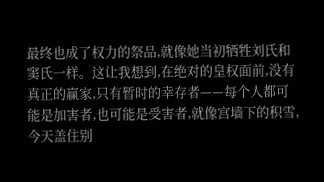最终也成了权力的祭品,就像她当初牺牲刘氏和窦氏一样。这让我想到,在绝对的皇权面前,没有真正的赢家,只有暂时的幸存者——每个人都可能是加害者,也可能是受害者,就像宫墙下的积雪,今天盖住别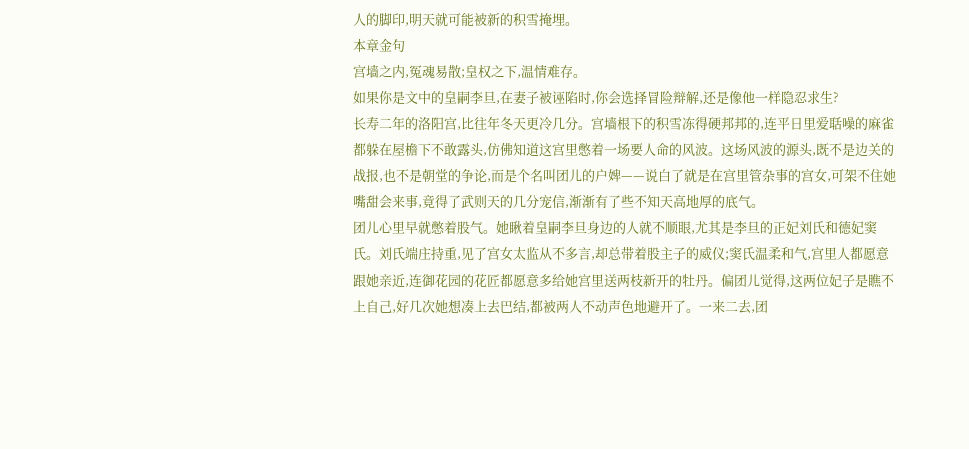人的脚印,明天就可能被新的积雪掩埋。
本章金句
宫墙之内,冤魂易散;皇权之下,温情难存。
如果你是文中的皇嗣李旦,在妻子被诬陷时,你会选择冒险辩解,还是像他一样隐忍求生?
长寿二年的洛阳宫,比往年冬天更冷几分。宫墙根下的积雪冻得硬邦邦的,连平日里爱聒噪的麻雀都躲在屋檐下不敢露头,仿佛知道这宫里憋着一场要人命的风波。这场风波的源头,既不是边关的战报,也不是朝堂的争论,而是个名叫团儿的户婢——说白了就是在宫里管杂事的宫女,可架不住她嘴甜会来事,竟得了武则天的几分宠信,渐渐有了些不知天高地厚的底气。
团儿心里早就憋着股气。她瞅着皇嗣李旦身边的人就不顺眼,尤其是李旦的正妃刘氏和德妃窦氏。刘氏端庄持重,见了宫女太监从不多言,却总带着股主子的威仪;窦氏温柔和气,宫里人都愿意跟她亲近,连御花园的花匠都愿意多给她宫里送两枝新开的牡丹。偏团儿觉得,这两位妃子是瞧不上自己,好几次她想凑上去巴结,都被两人不动声色地避开了。一来二去,团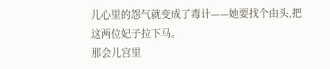儿心里的怨气就变成了毒计——她要找个由头,把这两位妃子拉下马。
那会儿宫里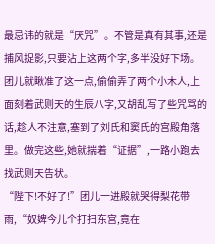最忌讳的就是“厌咒”。不管是真有其事,还是捕风捉影,只要沾上这两个字,多半没好下场。团儿就瞅准了这一点,偷偷弄了两个小木人,上面刻着武则天的生辰八字,又胡乱写了些咒骂的话,趁人不注意,塞到了刘氏和窦氏的宫殿角落里。做完这些,她就揣着“证据”,一路小跑去找武则天告状。
“陛下!不好了!”团儿一进殿就哭得梨花带雨,“奴婢今儿个打扫东宫,竟在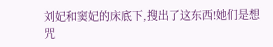刘妃和窦妃的床底下,搜出了这东西!她们是想咒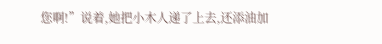您啊!”说着,她把小木人递了上去,还添油加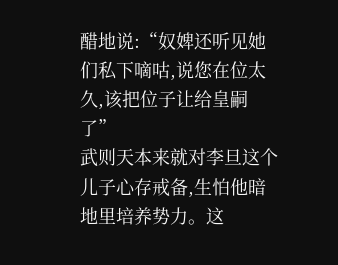醋地说:“奴婢还听见她们私下嘀咕,说您在位太久,该把位子让给皇嗣了”
武则天本来就对李旦这个儿子心存戒备,生怕他暗地里培养势力。这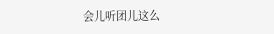会儿听团儿这么